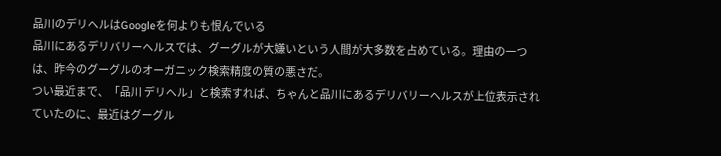品川のデリヘルはGoogleを何よりも恨んでいる
品川にあるデリバリーヘルスでは、グーグルが大嫌いという人間が大多数を占めている。理由の一つは、昨今のグーグルのオーガニック検索精度の質の悪さだ。
つい最近まで、「品川 デリヘル」と検索すれば、ちゃんと品川にあるデリバリーヘルスが上位表示されていたのに、最近はグーグル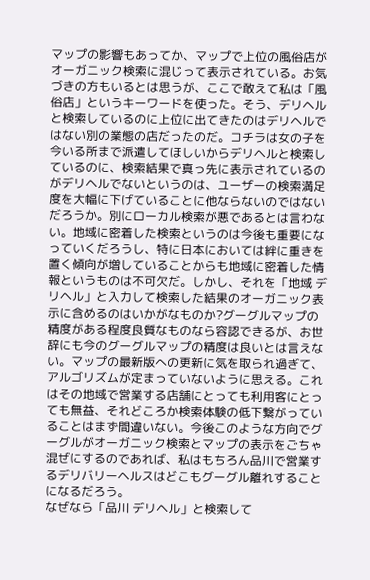マップの影響もあってか、マップで上位の風俗店がオーガニック検索に混じって表示されている。お気づきの方もいるとは思うが、ここで敢えて私は「風俗店」というキーワードを使った。そう、デリヘルと検索しているのに上位に出てきたのはデリヘルではない別の業態の店だったのだ。コチラは女の子を今いる所まで派遣してほしいからデリヘルと検索しているのに、検索結果で真っ先に表示されているのがデリヘルでないというのは、ユーザーの検索満足度を大幅に下げていることに他ならないのではないだろうか。別にローカル検索が悪であるとは言わない。地域に密着した検索というのは今後も重要になっていくだろうし、特に日本においては絆に重きを置く傾向が増していることからも地域に密着した情報というものは不可欠だ。しかし、それを「地域 デリヘル」と入力して検索した結果のオーガニック表示に含めるのはいかがなものか?グーグルマップの精度がある程度良質なものなら容認できるが、お世辞にも今のグーグルマップの精度は良いとは言えない。マップの最新版への更新に気を取られ過ぎて、アルゴリズムが定まっていないように思える。これはその地域で営業する店舗にとっても利用客にとっても無益、それどころか検索体験の低下繋がっていることはまず間違いない。今後このような方向でグーグルがオーガニック検索とマップの表示をごちゃ混ぜにするのであれば、私はもちろん品川で営業するデリバリーヘルスはどこもグーグル離れすることになるだろう。
なぜなら「品川 デリヘル」と検索して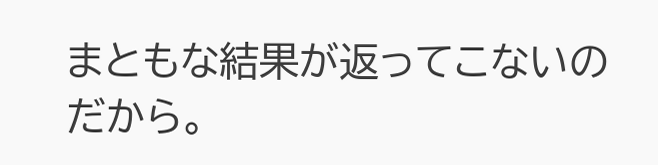まともな結果が返ってこないのだから。